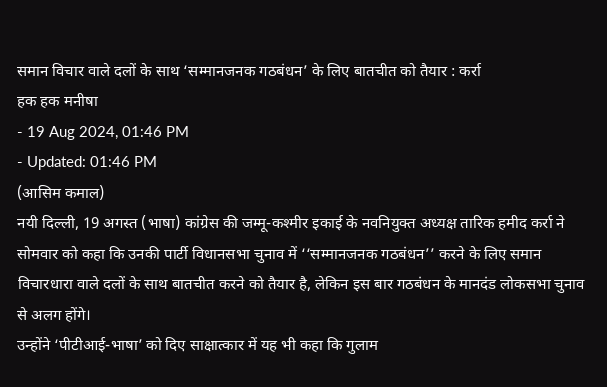समान विचार वाले दलों के साथ ‘सम्मानजनक गठबंधन’ के लिए बातचीत को तैयार : कर्रा
हक हक मनीषा
- 19 Aug 2024, 01:46 PM
- Updated: 01:46 PM
(आसिम कमाल)
नयी दिल्ली, 19 अगस्त (भाषा) कांग्रेस की जम्मू-कश्मीर इकाई के नवनियुक्त अध्यक्ष तारिक हमीद कर्रा ने सोमवार को कहा कि उनकी पार्टी विधानसभा चुनाव में ‘‘सम्मानजनक गठबंधन’’ करने के लिए समान विचारधारा वाले दलों के साथ बातचीत करने को तैयार है, लेकिन इस बार गठबंधन के मानदंड लोकसभा चुनाव से अलग होंगे।
उन्होंने ‘पीटीआई-भाषा’ को दिए साक्षात्कार में यह भी कहा कि गुलाम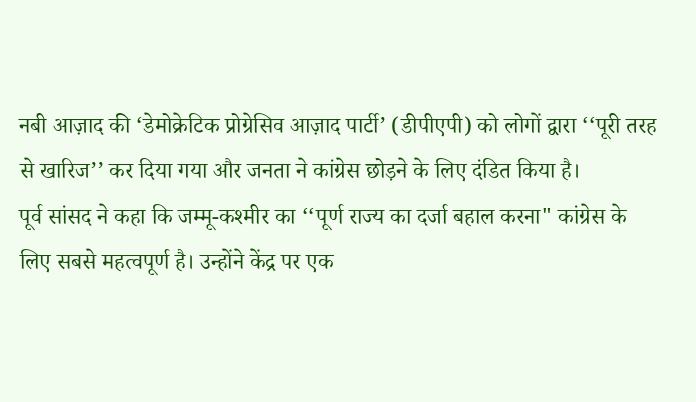नबी आज़ाद की ‘डेमोक्रेटिक प्रोग्रेसिव आज़ाद पार्टी’ (डीपीएपी) को लोगों द्वारा ‘‘पूरी तरह से खारिज’’ कर दिया गया और जनता ने कांग्रेस छोड़ने के लिए दंडित किया है।
पूर्व सांसद ने कहा कि जम्मू-कश्मीर का ‘‘पूर्ण राज्य का दर्जा बहाल करना" कांग्रेस के लिए सबसे महत्वपूर्ण है। उन्होंने केंद्र पर एक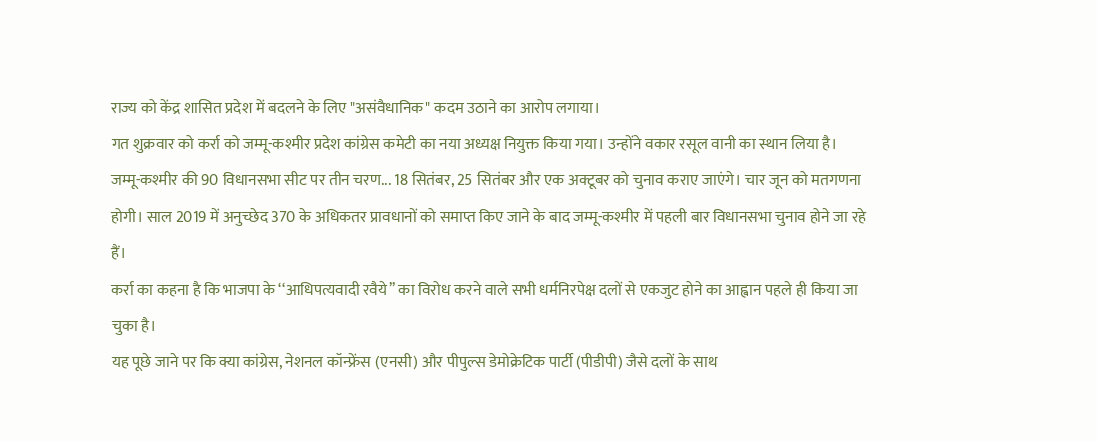राज्य को केंद्र शासित प्रदेश में बदलने के लिए "असंवैधानिक" कदम उठाने का आरोप लगाया।
गत शुक्रवार को कर्रा को जम्मू-कश्मीर प्रदेश कांग्रेस कमेटी का नया अध्यक्ष नियुक्त किया गया। उन्होंने वकार रसूल वानी का स्थान लिया है।
जम्मू-कश्मीर की 90 विधानसभा सीट पर तीन चरण... 18 सितंबर, 25 सितंबर और एक अक्टूबर को चुनाव कराए जाएंगे। चार जून को मतगणना होगी। साल 2019 में अनुच्छेद 370 के अधिकतर प्रावधानों को समाप्त किए जाने के बाद जम्मू-कश्मीर में पहली बार विधानसभा चुनाव होने जा रहे हैं।
कर्रा का कहना है कि भाजपा के ‘‘आधिपत्यवादी रवैये’’ का विरोध करने वाले सभी धर्मनिरपेक्ष दलों से एकजुट होने का आह्वान पहले ही किया जा चुका है।
यह पूछे जाने पर कि क्या कांग्रेस, नेशनल कॉन्फ्रेंस (एनसी) और पीपुल्स डेमोक्रेटिक पार्टी (पीडीपी) जैसे दलों के साथ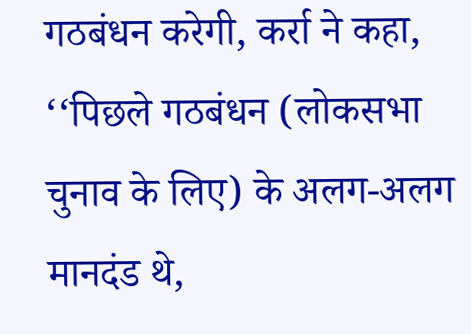गठबंधन करेगी, कर्रा ने कहा, ‘‘पिछले गठबंधन (लोकसभा चुनाव के लिए) के अलग-अलग मानदंड थे,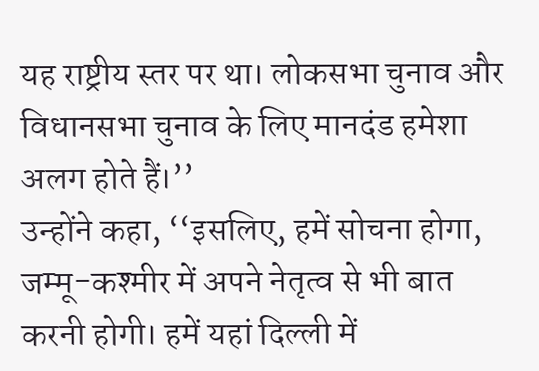यह राष्ट्रीय स्तर पर था। लोकसभा चुनाव और विधानसभा चुनाव के लिए मानदंड हमेशा अलग होते हैं।’’
उन्होंने कहा, ‘‘इसलिए, हमें सोचना होगा, जम्मू-कश्मीर में अपने नेतृत्व से भी बात करनी होगी। हमें यहां दिल्ली में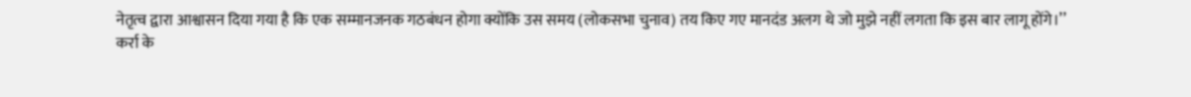नेतृत्व द्वारा आश्वासन दिया गया है कि एक सम्मानजनक गठबंधन होगा क्योंकि उस समय (लोकसभा चुनाव) तय किए गए मानदंड अलग थे जो मुझे नहीं लगता कि इस बार लागू होंगे।’’
कर्रा के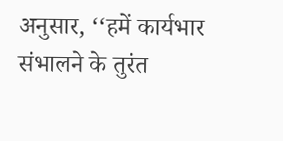अनुसार, ‘‘हमें कार्यभार संभालने के तुरंत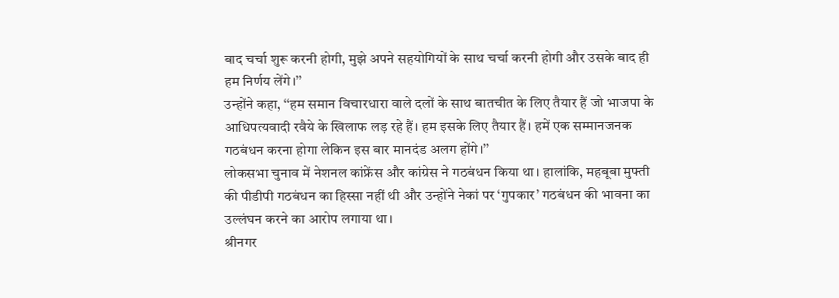बाद चर्चा शुरू करनी होगी, मुझे अपने सहयोगियों के साथ चर्चा करनी होगी और उसके बाद ही हम निर्णय लेंगे।’’
उन्होंने कहा, ‘‘हम समान विचारधारा वाले दलों के साथ बातचीत के लिए तैयार हैं जो भाजपा के आधिपत्यवादी रवैये के खिलाफ लड़ रहे हैं। हम इसके लिए तैयार हैं। हमें एक सम्मानजनक गठबंधन करना होगा लेकिन इस बार मानदंड अलग होंगे।’’
लोकसभा चुनाव में नेशनल कांफ्रेंस और कांग्रेस ने गठबंधन किया था। हालांकि, महबूबा मुफ्ती की पीडीपी गठबंधन का हिस्सा नहीं थी और उन्होंने नेकां पर ‘गुपकार’ गठबंधन की भावना का उल्लंघन करने का आरोप लगाया था।
श्रीनगर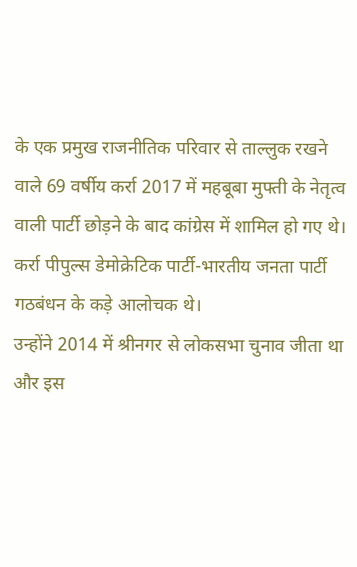के एक प्रमुख राजनीतिक परिवार से ताल्लुक रखने वाले 69 वर्षीय कर्रा 2017 में महबूबा मुफ्ती के नेतृत्व वाली पार्टी छोड़ने के बाद कांग्रेस में शामिल हो गए थे।
कर्रा पीपुल्स डेमोक्रेटिक पार्टी-भारतीय जनता पार्टी गठबंधन के कड़े आलोचक थे।
उन्होंने 2014 में श्रीनगर से लोकसभा चुनाव जीता था और इस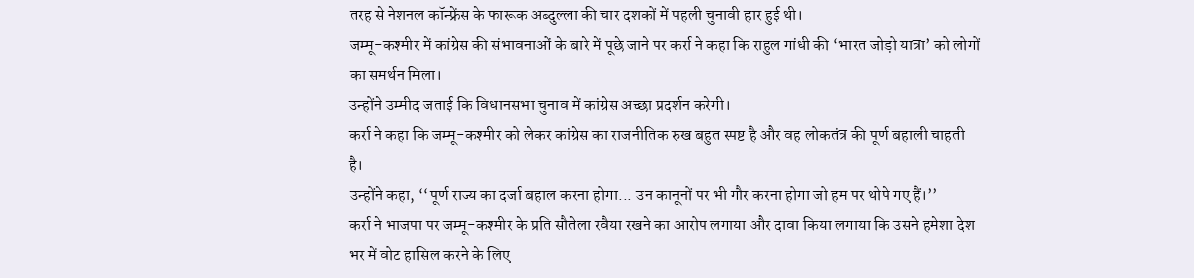तरह से नेशनल कॉन्फ्रेंस के फारूक अब्दुल्ला की चार दशकों में पहली चुनावी हार हुई थी।
जम्मू-कश्मीर में कांग्रेस की संभावनाओं के बारे में पूछे जाने पर कर्रा ने कहा कि राहुल गांधी की ‘भारत जोड़ो यात्रा’ को लोगों का समर्थन मिला।
उन्होंने उम्मीद जताई कि विधानसभा चुनाव में कांग्रेस अच्छा प्रदर्शन करेगी।
कर्रा ने कहा कि जम्मू-कश्मीर को लेकर कांग्रेस का राजनीतिक रुख बहुत स्पष्ट है और वह लोकतंत्र की पूर्ण बहाली चाहती है।
उन्होंने कहा, ‘‘पूर्ण राज्य का दर्जा बहाल करना होगा... उन कानूनों पर भी गौर करना होगा जो हम पर थोपे गए हैं।’’
कर्रा ने भाजपा पर जम्मू-कश्मीर के प्रति सौतेला रवैया रखने का आरोप लगाया और दावा किया लगाया कि उसने हमेशा देश भर में वोट हासिल करने के लिए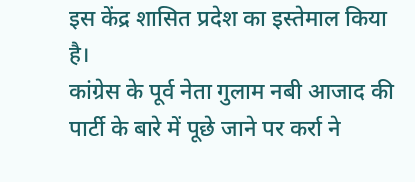इस केंद्र शासित प्रदेश का इस्तेमाल किया है।
कांग्रेस के पूर्व नेता गुलाम नबी आजाद की पार्टी के बारे में पूछे जाने पर कर्रा ने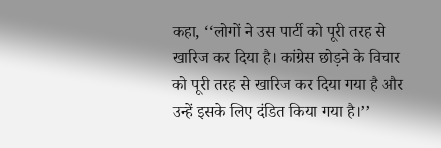कहा, ‘‘लोगों ने उस पार्टी को पूरी तरह से खारिज कर दिया है। कांग्रेस छोड़ने के विचार को पूरी तरह से खारिज कर दिया गया है और उन्हें इसके लिए दंडित किया गया है।’’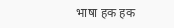भाषा हक हक